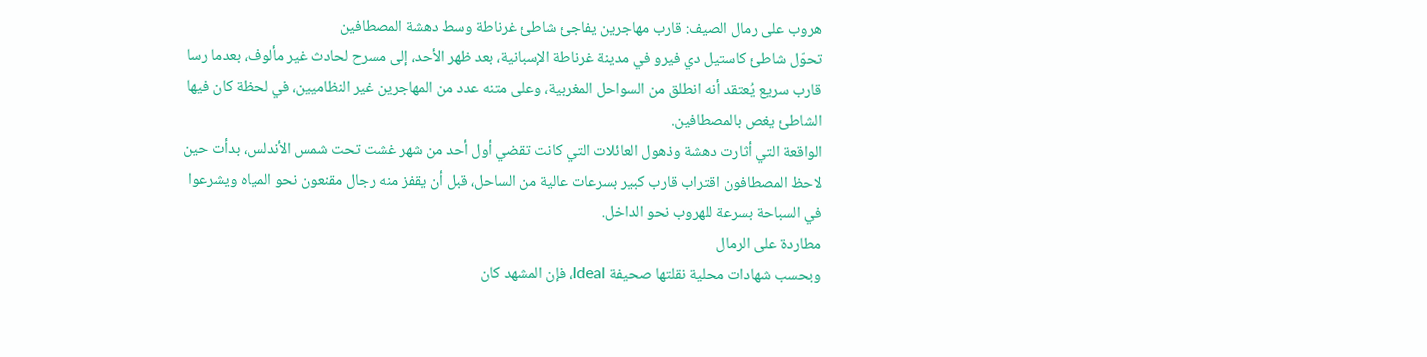هروب على رمال الصيف: قارب مهاجرين يفاجئ شاطئ غرناطة وسط دهشة المصطافين
تحوّل شاطئ كاستيل دي فيرو في مدينة غرناطة الإسبانية، بعد ظهر الأحد، إلى مسرح لحادث غير مألوف، بعدما رسا قارب سريع يُعتقد أنه انطلق من السواحل المغربية، وعلى متنه عدد من المهاجرين غير النظاميين، في لحظة كان فيها الشاطئ يغص بالمصطافين.
الواقعة التي أثارت دهشة وذهول العائلات التي كانت تقضي أول أحد من شهر غشت تحت شمس الأندلس، بدأت حين لاحظ المصطافون اقتراب قارب كبير بسرعات عالية من الساحل، قبل أن يقفز منه رجال مقنعون نحو المياه ويشرعوا في السباحة بسرعة للهروب نحو الداخل.
مطاردة على الرمال
وبحسب شهادات محلية نقلتها صحيفة Ideal، فإن المشهد كان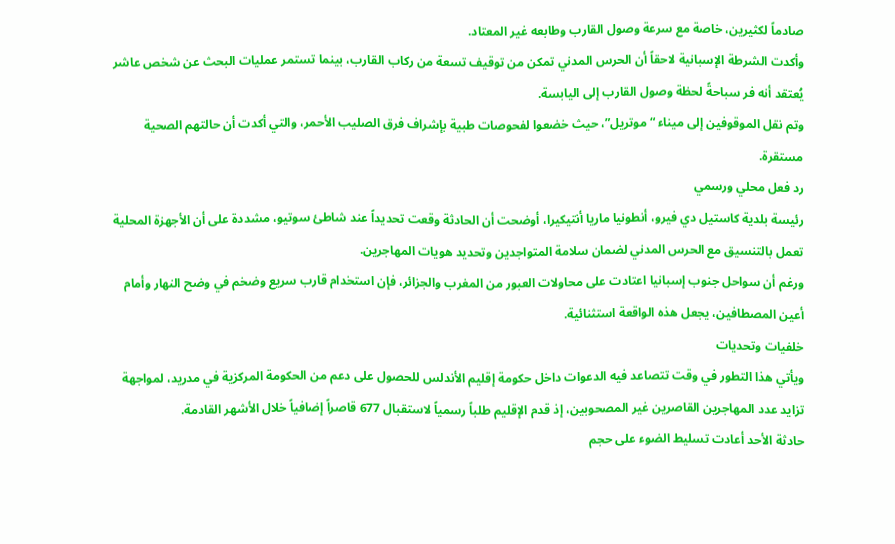صادماً لكثيرين، خاصة مع سرعة وصول القارب وطابعه غير المعتاد.
وأكدت الشرطة الإسبانية لاحقاً أن الحرس المدني تمكن من توقيف تسعة من ركاب القارب، بينما تستمر عمليات البحث عن شخص عاشر يُعتقد أنه فر سباحةً لحظة وصول القارب إلى اليابسة.
وتم نقل الموقوفين إلى ميناء “موتريل”، حيث خضعوا لفحوصات طبية بإشراف فرق الصليب الأحمر، والتي أكدت أن حالتهم الصحية مستقرة.
رد فعل محلي ورسمي
رئيسة بلدية كاستيل دي فيرو، أنطونيا ماريا أنتيكيرا، أوضحت أن الحادثة وقعت تحديداً عند شاطئ سوتيو، مشددة على أن الأجهزة المحلية تعمل بالتنسيق مع الحرس المدني لضمان سلامة المتواجدين وتحديد هويات المهاجرين.
ورغم أن سواحل جنوب إسبانيا اعتادت على محاولات العبور من المغرب والجزائر، فإن استخدام قارب سريع وضخم في وضح النهار وأمام أعين المصطافين، يجعل هذه الواقعة استثنائية.
خلفيات وتحديات
ويأتي هذا التطور في وقت تتصاعد فيه الدعوات داخل حكومة إقليم الأندلس للحصول على دعم من الحكومة المركزية في مدريد، لمواجهة تزايد عدد المهاجرين القاصرين غير المصحوبين، إذ قدم الإقليم طلباً رسمياً لاستقبال 677 قاصراً إضافياً خلال الأشهر القادمة.
حادثة الأحد أعادت تسليط الضوء على حجم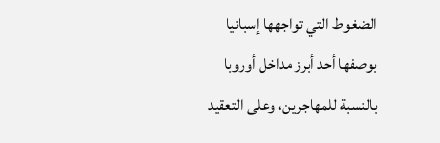الضغوط التي تواجهها إسبانيا بوصفها أحد أبرز مداخل أوروبا بالنسبة للمهاجرين، وعلى التعقيد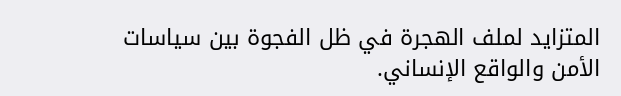المتزايد لملف الهجرة في ظل الفجوة بين سياسات الأمن والواقع الإنساني.